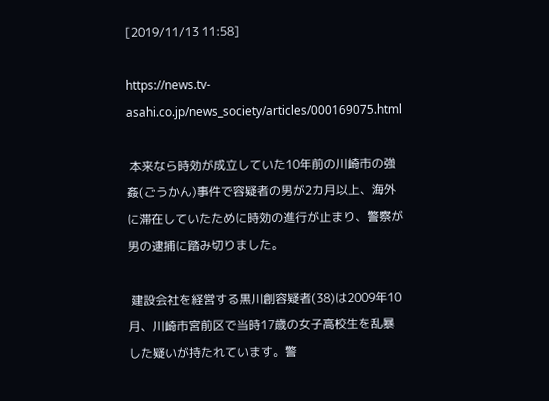[2019/11/13 11:58]

https://news.tv-asahi.co.jp/news_society/articles/000169075.html

 本来なら時効が成立していた10年前の川崎市の強姦(ごうかん)事件で容疑者の男が2カ月以上、海外に滞在していたために時効の進行が止まり、警察が男の逮捕に踏み切りました。

 建設会社を経営する黒川創容疑者(38)は2009年10月、川崎市宮前区で当時17歳の女子高校生を乱暴した疑いが持たれています。警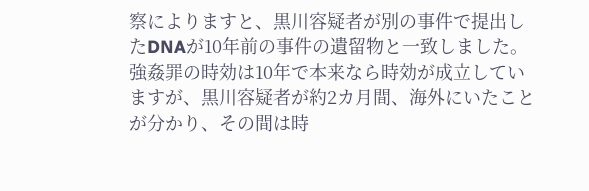察によりますと、黒川容疑者が別の事件で提出したDNAが10年前の事件の遺留物と一致しました。
強姦罪の時効は10年で本来なら時効が成立していますが、黒川容疑者が約2カ月間、海外にいたことが分かり、その間は時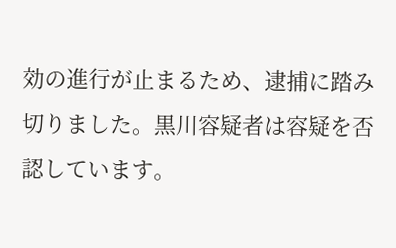効の進行が止まるため、逮捕に踏み切りました。黒川容疑者は容疑を否認しています。